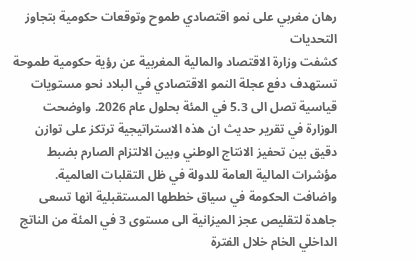رهان مغربي على نمو اقتصادي طموح وتوقعات حكومية بتجاوز التحديات
كشفت وزارة الاقتصاد والمالية المغربية عن رؤية حكومية طموحة تستهدف دفع عجلة النمو الاقتصادي في البلاد نحو مستويات قياسية تصل الى 5.3 في المئة بحلول عام 2026. واوضحت الوزارة في تقرير حديث ان هذه الاستراتيجية ترتكز على توازن دقيق بين تحفيز الانتاج الوطني وبين الالتزام الصارم بضبط مؤشرات المالية العامة للدولة في ظل التقلبات العالمية.
واضافت الحكومة في سياق خططها المستقبلية انها تسعى جاهدة لتقليص عجز الميزانية الى مستوى 3 في المئة من الناتج الداخلي الخام خلال الفترة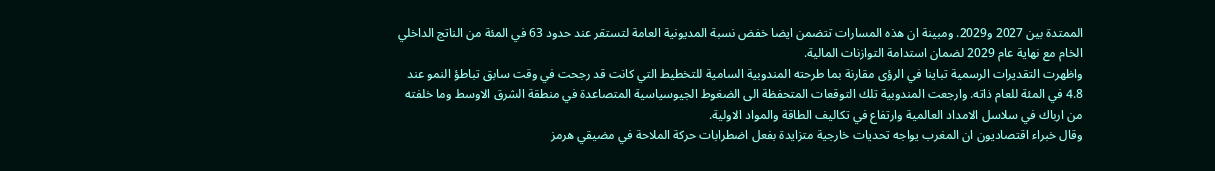الممتدة بين 2027 و2029. ومبينة ان هذه المسارات تتضمن ايضا خفض نسبة المديونية العامة لتستقر عند حدود 63 في المئة من الناتج الداخلي الخام مع نهاية عام 2029 لضمان استدامة التوازنات المالية.
واظهرت التقديرات الرسمية تباينا في الرؤى مقارنة بما طرحته المندوبية السامية للتخطيط التي كانت قد رجحت في وقت سابق تباطؤ النمو عند 4.8 في المئة للعام ذاته. وارجعت المندوبية تلك التوقعات المتحفظة الى الضغوط الجيوسياسية المتصاعدة في منطقة الشرق الاوسط وما خلفته من ارباك في سلاسل الامداد العالمية وارتفاع في تكاليف الطاقة والمواد الاولية.
وقال خبراء اقتصاديون ان المغرب يواجه تحديات خارجية متزايدة بفعل اضطرابات حركة الملاحة في مضيقي هرمز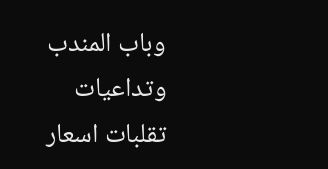وباب المندب وتداعيات تقلبات اسعار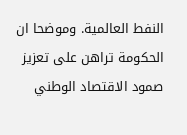النفط العالمية. وموضحا ان الحكومة تراهن على تعزيز صمود الاقتصاد الوطني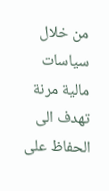من خلال سياسات مالية مرنة تهدف الى الحفاظ على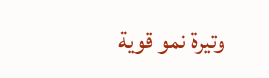وتيرة نمو قوية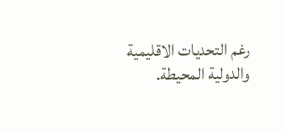رغم التحديات الاقليمية والدولية المحيطة.